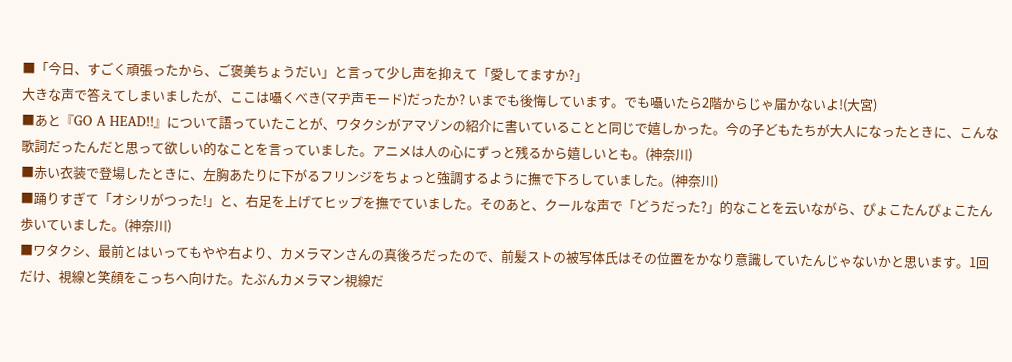■「今日、すごく頑張ったから、ご褒美ちょうだい」と言って少し声を抑えて「愛してますか?」
大きな声で答えてしまいましたが、ここは囁くべき(マヂ声モード)だったか? いまでも後悔しています。でも囁いたら2階からじゃ届かないよ!(大宮)
■あと『GO A HEAD!!』について語っていたことが、ワタクシがアマゾンの紹介に書いていることと同じで嬉しかった。今の子どもたちが大人になったときに、こんな歌詞だったんだと思って欲しい的なことを言っていました。アニメは人の心にずっと残るから嬉しいとも。(神奈川)
■赤い衣装で登場したときに、左胸あたりに下がるフリンジをちょっと強調するように撫で下ろしていました。(神奈川)
■踊りすぎて「オシリがつった!」と、右足を上げてヒップを撫でていました。そのあと、クールな声で「どうだった?」的なことを云いながら、ぴょこたんぴょこたん歩いていました。(神奈川)
■ワタクシ、最前とはいってもやや右より、カメラマンさんの真後ろだったので、前髪ストの被写体氏はその位置をかなり意識していたんじゃないかと思います。1回だけ、視線と笑顔をこっちへ向けた。たぶんカメラマン視線だ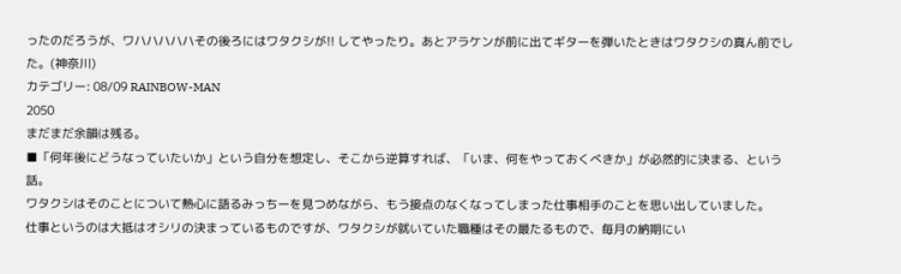ったのだろうが、ワハハハハハその後ろにはワタクシが!! してやったり。あとアラケンが前に出てギターを弾いたときはワタクシの真ん前でした。(神奈川)
カテゴリー: 08/09 RAINBOW-MAN
2050
まだまだ余韻は残る。
■「何年後にどうなっていたいか」という自分を想定し、そこから逆算すれば、「いま、何をやっておくべきか」が必然的に決まる、という話。
ワタクシはそのことについて熱心に語るみっちーを見つめながら、もう接点のなくなってしまった仕事相手のことを思い出していました。
仕事というのは大抵はオシリの決まっているものですが、ワタクシが就いていた職種はその最たるもので、毎月の納期にい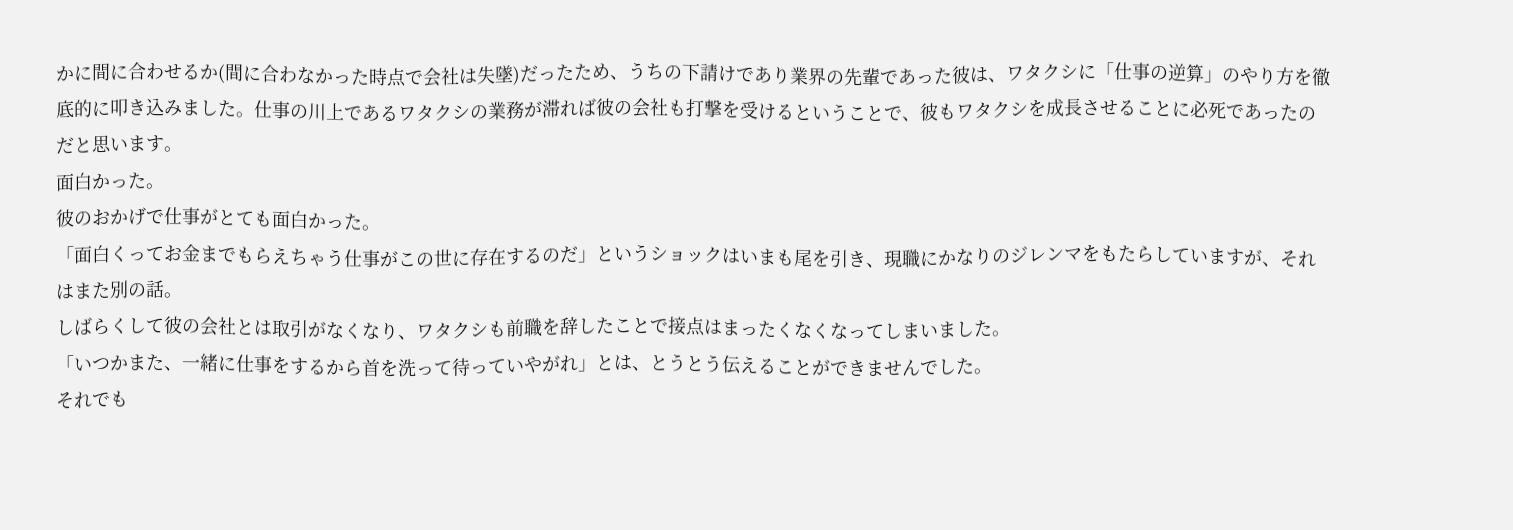かに間に合わせるか(間に合わなかった時点で会社は失墜)だったため、うちの下請けであり業界の先輩であった彼は、ワタクシに「仕事の逆算」のやり方を徹底的に叩き込みました。仕事の川上であるワタクシの業務が滞れば彼の会社も打撃を受けるということで、彼もワタクシを成長させることに必死であったのだと思います。
面白かった。
彼のおかげで仕事がとても面白かった。
「面白くってお金までもらえちゃう仕事がこの世に存在するのだ」というショックはいまも尾を引き、現職にかなりのジレンマをもたらしていますが、それはまた別の話。
しばらくして彼の会社とは取引がなくなり、ワタクシも前職を辞したことで接点はまったくなくなってしまいました。
「いつかまた、一緒に仕事をするから首を洗って待っていやがれ」とは、とうとう伝えることができませんでした。
それでも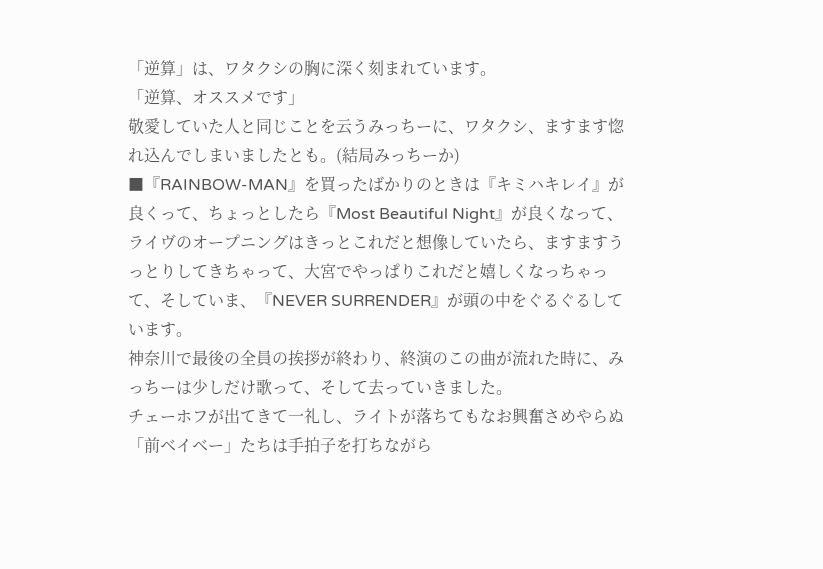「逆算」は、ワタクシの胸に深く刻まれています。
「逆算、オススメです」
敬愛していた人と同じことを云うみっちーに、ワタクシ、ますます惚れ込んでしまいましたとも。(結局みっちーか)
■『RAINBOW-MAN』を買ったばかりのときは『キミハキレイ』が良くって、ちょっとしたら『Most Beautiful Night』が良くなって、ライヴのオープニングはきっとこれだと想像していたら、ますますうっとりしてきちゃって、大宮でやっぱりこれだと嬉しくなっちゃって、そしていま、『NEVER SURRENDER』が頭の中をぐるぐるしています。
神奈川で最後の全員の挨拶が終わり、終演のこの曲が流れた時に、みっちーは少しだけ歌って、そして去っていきました。
チェーホフが出てきて一礼し、ライトが落ちてもなお興奮さめやらぬ「前ベイベー」たちは手拍子を打ちながら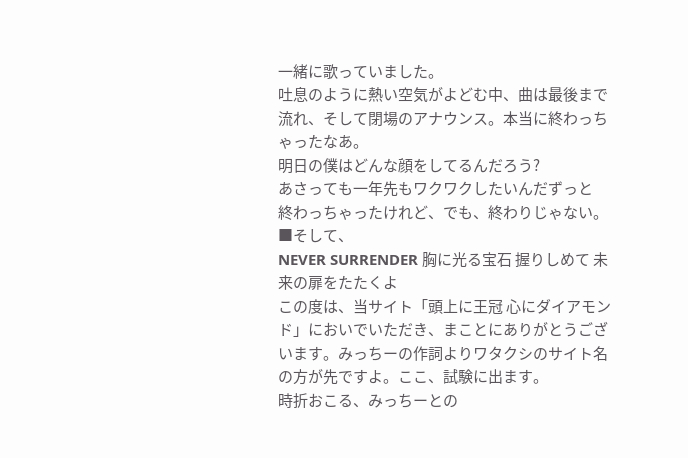一緒に歌っていました。
吐息のように熱い空気がよどむ中、曲は最後まで流れ、そして閉場のアナウンス。本当に終わっちゃったなあ。
明日の僕はどんな顔をしてるんだろう?
あさっても一年先もワクワクしたいんだずっと
終わっちゃったけれど、でも、終わりじゃない。
■そして、
NEVER SURRENDER 胸に光る宝石 握りしめて 未来の扉をたたくよ
この度は、当サイト「頭上に王冠 心にダイアモンド」においでいただき、まことにありがとうございます。みっちーの作詞よりワタクシのサイト名の方が先ですよ。ここ、試験に出ます。
時折おこる、みっちーとの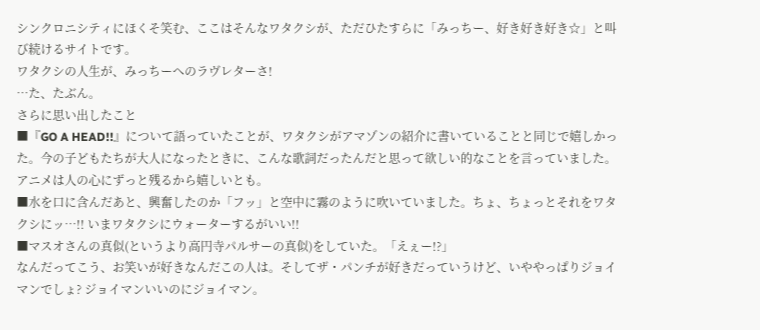シンクロニシティにほくそ笑む、ここはそんなワタクシが、ただひたすらに「みっちー、好き好き好き☆」と叫び続けるサイトです。
ワタクシの人生が、みっちーへのラヴレターさ!
…た、たぶん。
さらに思い出したこと
■『GO A HEAD!!』について語っていたことが、ワタクシがアマゾンの紹介に書いていることと同じで嬉しかった。今の子どもたちが大人になったときに、こんな歌詞だったんだと思って欲しい的なことを言っていました。アニメは人の心にずっと残るから嬉しいとも。
■水を口に含んだあと、興奮したのか「フッ」と空中に霧のように吹いていました。ちょ、ちょっとそれをワタクシにッ…!! いまワタクシにウォーターするがいい!!
■マスオさんの真似(というより高円寺パルサーの真似)をしていた。「えぇー!?」
なんだってこう、お笑いが好きなんだこの人は。そしてザ・パンチが好きだっていうけど、いややっぱりジョイマンでしょ? ジョイマンいいのにジョイマン。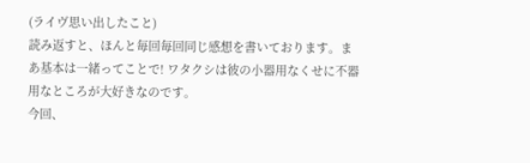(ライヴ思い出したこと)
読み返すと、ほんと毎回毎回同じ感想を書いております。まあ基本は一緒ってことで! ワタクシは彼の小器用なくせに不器用なところが大好きなのです。
今回、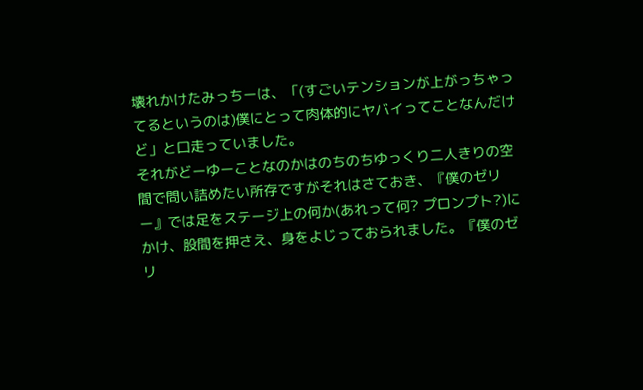壊れかけたみっちーは、「(すごいテンションが上がっちゃってるというのは)僕にとって肉体的にヤバイってことなんだけど」と口走っていました。
それがどーゆーことなのかはのちのちゆっくり二人きりの空間で問い詰めたい所存ですがそれはさておき、『僕のゼリー』では足をステージ上の何か(あれって何? プロンプト?)にかけ、股間を押さえ、身をよじっておられました。『僕のゼリ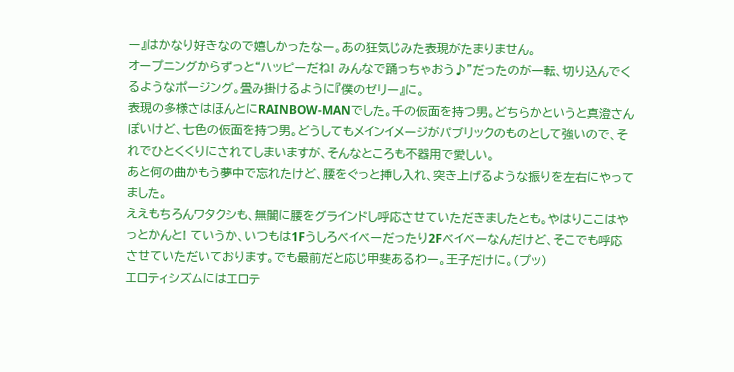ー』はかなり好きなので嬉しかったなー。あの狂気じみた表現がたまりません。
オープニングからずっと“ハッピーだね! みんなで踊っちゃおう♪”だったのが一転、切り込んでくるようなポージング。畳み掛けるように『僕のゼリー』に。
表現の多様さはほんとにRAINBOW-MANでした。千の仮面を持つ男。どちらかというと真澄さんぽいけど、七色の仮面を持つ男。どうしてもメインイメージがパブリックのものとして強いので、それでひとくくりにされてしまいますが、そんなところも不器用で愛しい。
あと何の曲かもう夢中で忘れたけど、腰をぐっと挿し入れ、突き上げるような振りを左右にやってました。
ええもちろんワタクシも、無闇に腰をグラインドし呼応させていただきましたとも。やはりここはやっとかんと! ていうか、いつもは1Fうしろベイベーだったり2Fベイベーなんだけど、そこでも呼応させていただいております。でも最前だと応じ甲斐あるわー。王子だけに。(プッ)
エロティシズムにはエロテ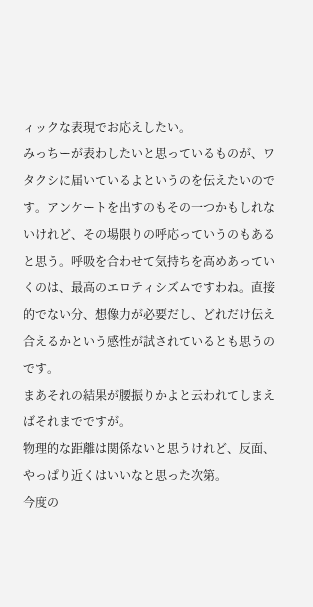ィックな表現でお応えしたい。
みっちーが表わしたいと思っているものが、ワタクシに届いているよというのを伝えたいのです。アンケートを出すのもその一つかもしれないけれど、その場限りの呼応っていうのもあると思う。呼吸を合わせて気持ちを高めあっていくのは、最高のエロティシズムですわね。直接的でない分、想像力が必要だし、どれだけ伝え合えるかという感性が試されているとも思うのです。
まあそれの結果が腰振りかよと云われてしまえばそれまでですが。
物理的な距離は関係ないと思うけれど、反面、やっぱり近くはいいなと思った次第。
今度の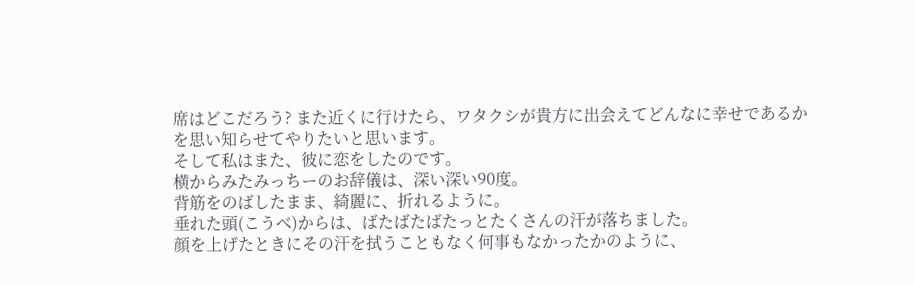席はどこだろう? また近くに行けたら、ワタクシが貴方に出会えてどんなに幸せであるかを思い知らせてやりたいと思います。
そして私はまた、彼に恋をしたのです。
横からみたみっちーのお辞儀は、深い深い90度。
背筋をのばしたまま、綺麗に、折れるように。
垂れた頭(こうべ)からは、ばたばたばたっとたくさんの汗が落ちました。
顔を上げたときにその汗を拭うこともなく何事もなかったかのように、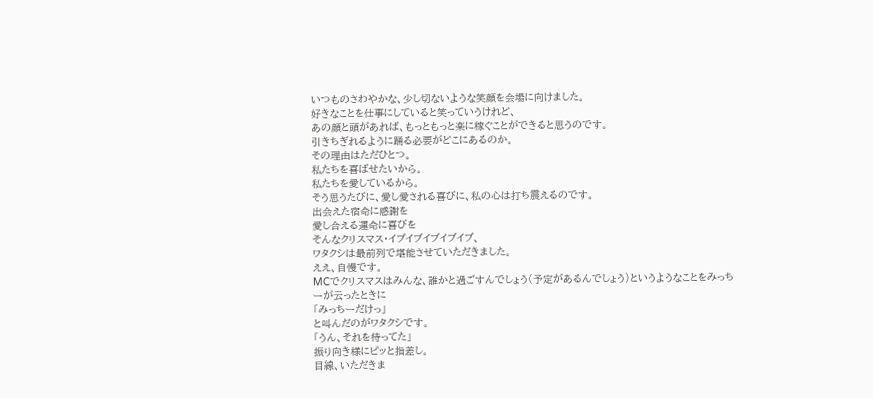いつものさわやかな、少し切ないような笑顔を会場に向けました。
好きなことを仕事にしていると笑っていうけれど、
あの顔と頭があれば、もっともっと楽に稼ぐことができると思うのです。
引きちぎれるように踊る必要がどこにあるのか。
その理由はただひとつ。
私たちを喜ばせたいから。
私たちを愛しているから。
そう思うたびに、愛し愛される喜びに、私の心は打ち震えるのです。
出会えた宿命に感謝を
愛し合える運命に喜びを
そんなクリスマス・イブイブイブイブイブ、
ワタクシは最前列で堪能させていただきました。
ええ、自慢です。
MCでクリスマスはみんな、誰かと過ごすんでしょう(予定があるんでしょう)というようなことをみっちーが云ったときに
「みっちーだけっ」
と叫んだのがワタクシです。
「うん、それを待ってた」
振り向き様にピッと指差し。
目線、いただきま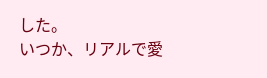した。
いつか、リアルで愛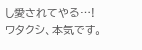し愛されてやる…!
ワタクシ、本気です。